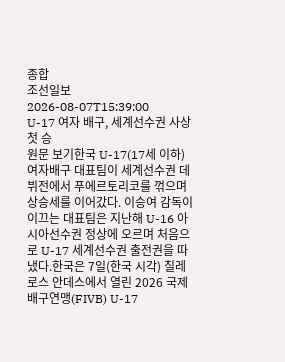종합
조선일보
2026-08-07T15:39:00
U-17 여자 배구, 세계선수권 사상 첫 승
원문 보기한국 U-17(17세 이하) 여자배구 대표팀이 세계선수권 데뷔전에서 푸에르토리코를 꺾으며 상승세를 이어갔다. 이승여 감독이 이끄는 대표팀은 지난해 U-16 아시아선수권 정상에 오르며 처음으로 U-17 세계선수권 출전권을 따냈다.한국은 7일(한국 시각) 칠레 로스 안데스에서 열린 2026 국제배구연맹(FIVB) U-17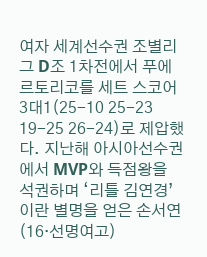여자 세계선수권 조별리그 D조 1차전에서 푸에르토리코를 세트 스코어 3대1(25-10 25-23 19-25 26-24)로 제압했다. 지난해 아시아선수권에서 MVP와 득점왕을 석권하며 ‘리틀 김연경’이란 별명을 얻은 손서연(16·선명여고)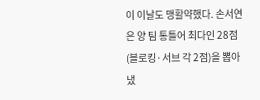이 이날도 맹활약했다. 손서연은 양 팀 통틀어 최다인 28점(블로킹·서브 각 2점)을 뽑아냈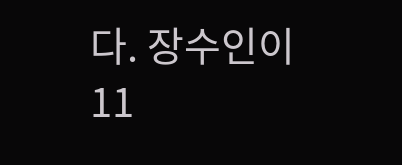다. 장수인이 11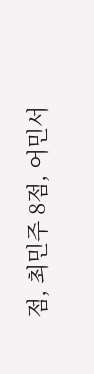점, 최민주 8점, 어민서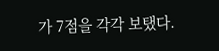가 7점을 각각 보탰다.